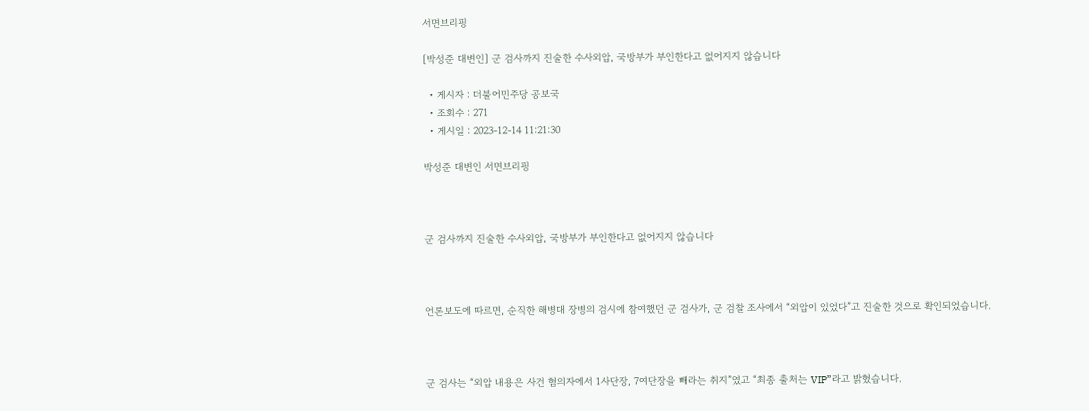서면브리핑

[박성준 대변인] 군 검사까지 진술한 수사외압, 국방부가 부인한다고 없어지지 않습니다

  • 게시자 : 더불어민주당 공보국
  • 조회수 : 271
  • 게시일 : 2023-12-14 11:21:30

박성준 대변인 서면브리핑



군 검사까지 진술한 수사외압, 국방부가 부인한다고 없어지지 않습니다



언론보도에 따르면, 순직한 해병대 장병의 검시에 참여했던 군 검사가, 군 검찰 조사에서 “외압이 있었다”고 진술한 것으로 확인되었습니다.



군 검사는 “외압 내용은 사건 혐의자에서 1사단장, 7여단장을 빼라는 취지”였고 “최종 출처는 VIP”라고 밝혔습니다.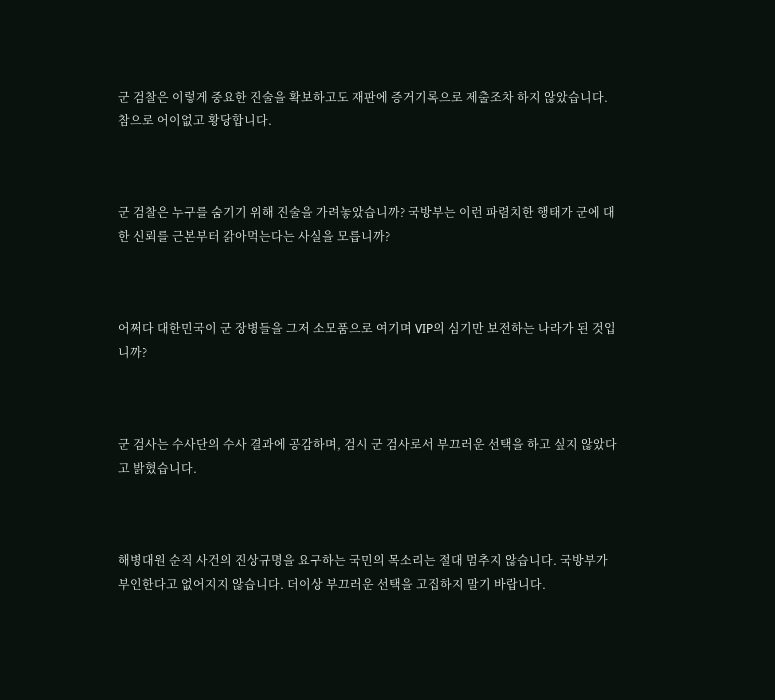군 검찰은 이렇게 중요한 진술을 확보하고도 재판에 증거기록으로 제출조차 하지 않았습니다. 참으로 어이없고 황당합니다.



군 검찰은 누구를 숨기기 위해 진술을 가려놓았습니까? 국방부는 이런 파렴치한 행태가 군에 대한 신뢰를 근본부터 갉아먹는다는 사실을 모릅니까?



어쩌다 대한민국이 군 장병들을 그저 소모품으로 여기며 VIP의 심기만 보전하는 나라가 된 것입니까?



군 검사는 수사단의 수사 결과에 공감하며, 검시 군 검사로서 부끄러운 선택을 하고 싶지 않았다고 밝혔습니다.



해병대원 순직 사건의 진상규명을 요구하는 국민의 목소리는 절대 멈추지 않습니다. 국방부가 부인한다고 없어지지 않습니다. 더이상 부끄러운 선택을 고집하지 말기 바랍니다.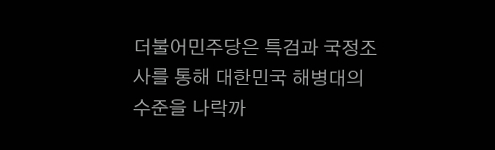더불어민주당은 특검과 국정조사를 통해 대한민국 해병대의 수준을 나락까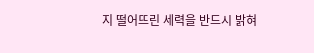지 떨어뜨린 세력을 반드시 밝혀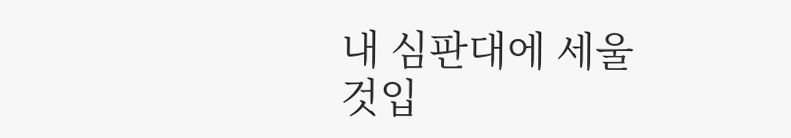내 심판대에 세울 것입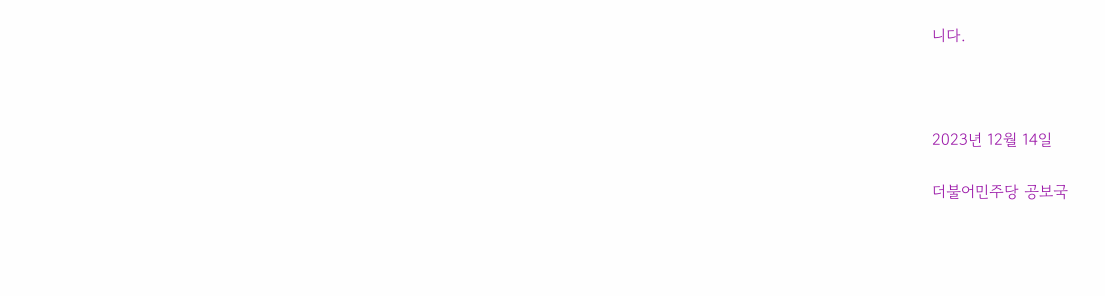니다.



2023년 12월 14일

더불어민주당 공보국